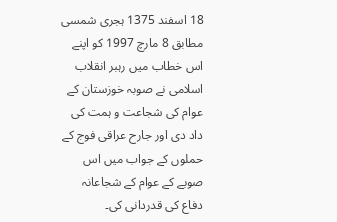18 اسفند 1375 ہجری شمسی مطابق 8 مارچ 1997 کو اپنے اس خطاب میں رہبر انقلاب اسلامی نے صوبہ خوزستان کے عوام کی شجاعت و ہمت کی داد دی اور جارح عراقی فوج کے حملوں کے جواب میں اس صوبے کے عوام کے شجاعانہ دفاع کی قدردانی کی۔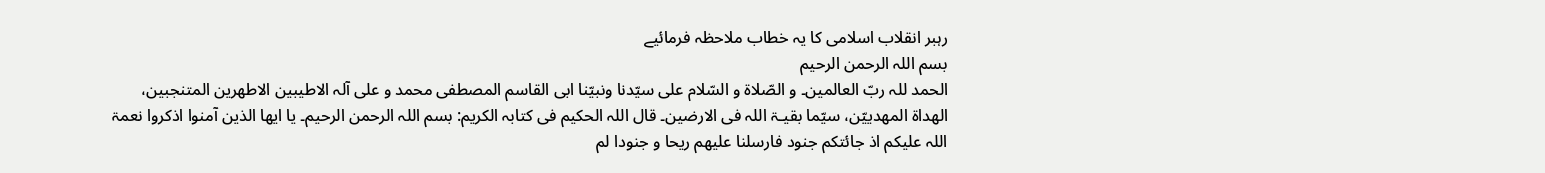رہبر انقلاب اسلامی کا یہ خطاب ملاحظہ فرمائیے
بسم اللہ الرحمن الرحیم
الحمد للہ ربّ العالمین۔ و الصّلاۃ و السّلام علی سیّدنا ونبیّنا ابی القاسم المصطفی محمد و علی آلہ الاطیبین الاطھرین المتنجبین، الھداۃ المھدییّن، سیّما بقیـۃ اللہ فی الارضین۔ قال اللہ الحکیم فی کتابہ الکریم: بسم اللہ الرحمن الرحیم۔ یا ایھا الذین آمنوا اذکروا نعمۃ اللہ علیکم اذ جائتکم جنود فارسلنا علیھم ریحا و جنودا لم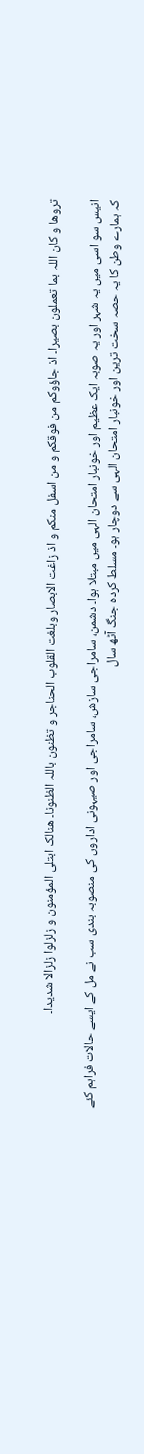تروھا و کان اللہ بما تعملون بصیرا۔ اذ جاؤوکم من فوقکم و من اسفل منکم و اذ زاغت الابصار وبلغت القلوب الحناجر و تظنون باللہ الظنونا۔ ھنالک ابتلی المؤمنون و زلزلوا زلزالا شدیدا۔

انیس سو اسی میں یہ شہر اور یہ صوبہ ایک عظیم اور خونبار امتحان الہی میں مبتلا ہوا۔ دشمن، سامراجی سازش، سامراجی اور صیہونی اداروں کی منصوبہ بندی سب نے مل کے ایسے حالات فراہم کئے کہ ہمارے وطن کا یہ حصہ سخت ترین اور خونبار امتحان الہی سے دوچار ہو۔ مسلط کردہ جنگ آٹھ سال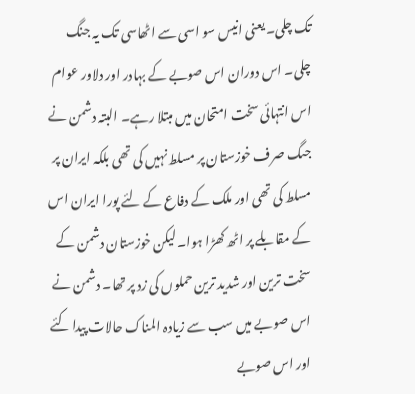تک چلی۔ یعنی انیس سو اسی سے اٹھاسی تک یہ جنگ چلی۔ اس دوران اس صوبے کے بہادر اور دلاور عوام اس انتہائی سخت امتحان میں مبتلا رہے۔ البتہ دشمن نے جںگ صرف خوزستان پر مسلط نہیں کی تھی بلکہ ایران پر مسلط کی تھی اور ملک کے دفاع کے لئے پورا ایران اس کے مقابلے پر اٹھ کھڑا ہوا۔ لیکن خوزستان دشمن کے سخت ترین اور شدید ترین حملوں کی زد پر تھا۔ دشمن نے اس صوبے میں سب سے زیادہ المناک حالات پیدا کئے اور اس صوبے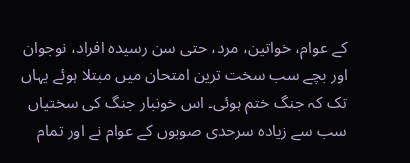کے عوام، خواتین، مرد، حتی سن رسیدہ افراد، نوجوان اور بچے سب سخت ترین امتحان میں مبتلا ہوئے یہاں تک کہ جنگ ختم ہوئی۔ اس خونبار جنگ کی سختیاں سب سے زیادہ سرحدی صوبوں کے عوام نے اور تمام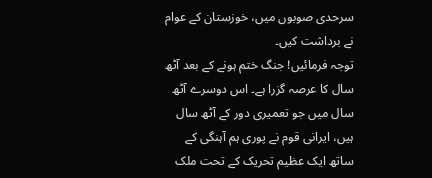سرحدی صوبوں میں، خوزستان کے عوام نے برداشت کیں۔
توجہ فرمائيں! جنگ ختم ہونے کے بعد آٹھ سال کا عرصہ گزرا ہے۔ اس دوسرے آٹھ سال میں جو تعمیری دور کے آٹھ سال ہیں، ایرانی قوم نے پوری ہم آہنگی کے ساتھ ایک عظیم تحریک کے تحت ملک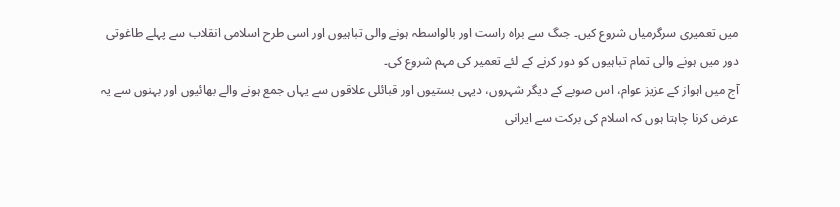میں تعمیری سرگرمیاں شروع کیں۔ جںگ سے براہ راست اور بالواسطہ ہونے والی تباہیوں اور اسی طرح اسلامی انقلاب سے پہلے طاغوتی دور میں ہونے والی تمام تباہیوں کو دور کرنے کے لئے تعمیر کی مہم شروع کی۔
آج میں اہواز کے عزیز عوام، اس صوبے کے دیگر شہروں، دیہی بستیوں اور قبائلی علاقوں سے یہاں جمع ہونے والے بھائیوں اور بہنوں سے یہ عرض کرنا چاہتا ہوں کہ اسلام کی برکت سے ایرانی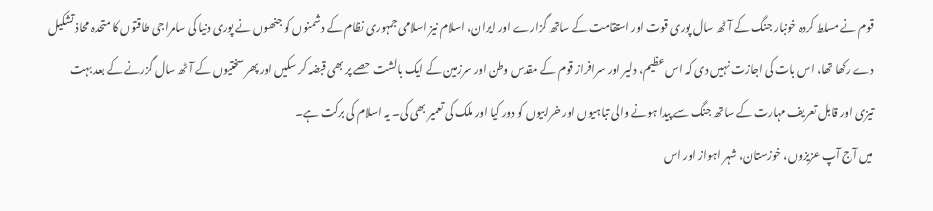قوم نے مسلط کردہ خونبار جنگ کے آٹھ سال پوری قوت اور استقامت کے ساتھ گزارے اور ایران، اسلام نیز اسلامی جمہوری نظام کے دشمنوں کو جنھوں نے پوری دنیا کی سامراجی طاقتوں کا متحدہ محاذ تشکیل دے رکھا تھا، اس بات کی اجازت نہیں دی کہ اس عظیم، دلیر اور سرافراز قوم کے مقدس وطن اور سرزمین کے ایک بالشت حصے پر بھی قبضہ کر سکیں اور پھر سختیوں کے آٹھ سال گزرنے کے بعد بہت تیزی اور قابل تعریف مہارت کے ساتھ جنگ سے پیدا ہونے والی تباہیوں اور خرابیوں کو دور کیا اور ملک کی تعمیر بھی کی۔ یہ اسلام کی برکت ہے۔
میں آج آپ عزیزوں، خوزستان، شہر اہواز اور اس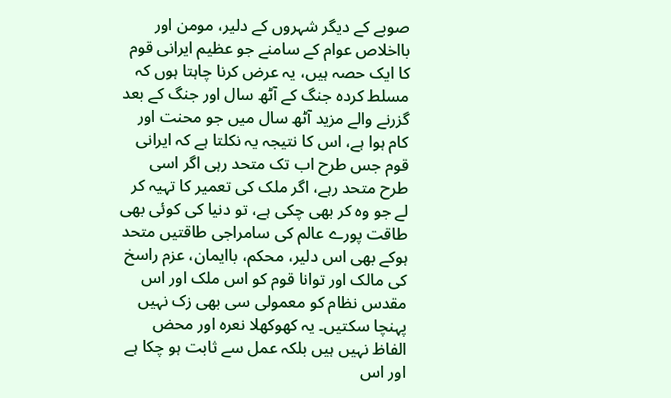صوبے کے دیگر شہروں کے دلیر، مومن اور بااخلاص عوام کے سامنے جو عظیم ایرانی قوم کا ایک حصہ ہیں، یہ عرض کرنا چاہتا ہوں کہ مسلط کردہ جنگ کے آٹھ سال اور جنگ کے بعد گزرنے والے مزید آٹھ سال میں جو محنت اور کام ہوا ہے، اس کا نتیجہ یہ نکلتا ہے کہ ایرانی قوم جس طرح اب تک متحد رہی اگر اسی طرح متحد رہے، اگر ملک کی تعمیر کا تہیہ کر لے جو وہ کر بھی چکی ہے، تو دنیا کی کوئی بھی طاقت پورے عالم کی سامراجی طاقتیں متحد ہوکے بھی اس دلیر، محکم، باایمان، عزم راسخ کی مالک اور توانا قوم کو اس ملک اور اس مقدس نظام کو معمولی سی بھی زک نہیں پہنچا سکتیں۔ یہ کھوکھلا نعرہ اور محض الفاظ نہیں ہیں بلکہ عمل سے ثابت ہو چکا ہے اور اس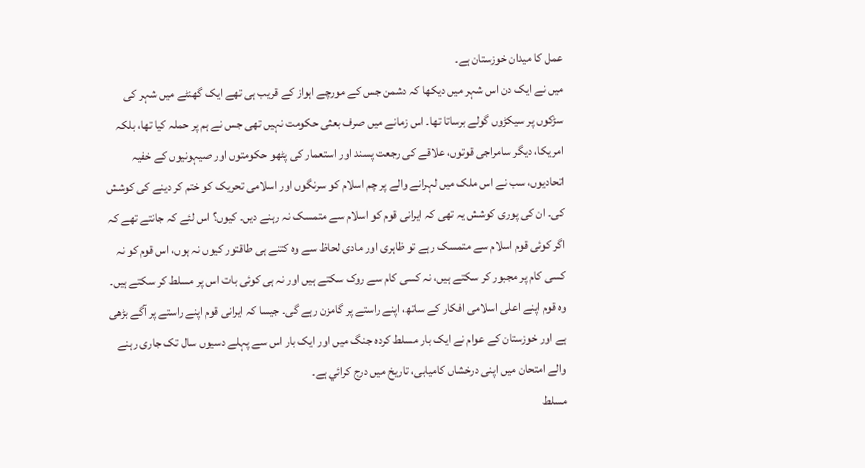عمل کا میدان خوزستان ہے۔
میں نے ایک دن اس شہر میں دیکھا کہ دشمن جس کے مورچے اہواز کے قریب ہی تھے ایک گھنٹے میں شہر کی سڑکوں پر سیکڑوں گولے برساتا تھا۔ اس زمانے میں صرف بعثی حکومت نہیں تھی جس نے ہم پر حملہ کیا تھا، بلکہ امریکا، دیگر سامراجی قوتوں، علاقے کی رجعت پسند اور استعمار کی پٹھو حکومتوں اور صیہونیوں کے خفیہ اتحادیوں، سب نے اس ملک میں لہرانے والے پر چم اسلام کو سرنگوں اور اسلامی تحریک کو ختم کر دینے کی کوشش کی۔ ان کی پوری کوشش یہ تھی کہ ایرانی قوم کو اسلام سے متمسک نہ رہنے دیں۔ کیوں؟ اس لئے کہ جانتے تھے کہ اگر کوئی قوم اسلام سے متمسک رہے تو ظاہری اور مادی لحاظ سے وہ کتنے ہی طاقتور کیوں نہ ہوں، اس قوم کو نہ کسی کام پر مجبور کر سکتے ہیں، نہ کسی کام سے روک سکتے ہیں اور نہ ہی کوئی بات اس پر مسلط کر سکتے ہیں۔ وہ قوم اپنے اعلی اسلامی افکار کے ساتھ، اپنے راستے پر گامزن رہے گی۔ جیسا کہ ایرانی قوم اپنے راستے پر آگے بڑھی ہے اور خوزستان کے عوام نے ایک بار مسلط کردہ جنگ میں اور ایک بار اس سے پہلے دسیوں سال تک جاری رہنے والے امتحان میں اپنی درخشاں کامیابی، تاریخ میں درج کرائي ہے۔
مسلط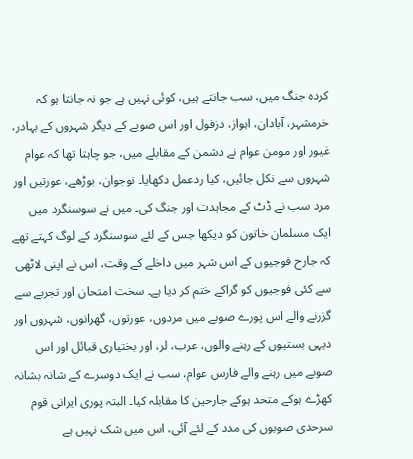کردہ جنگ میں، سب جانتے ہیں، کوئی نہیں ہے جو نہ جانتا ہو کہ خرمشہر، آبادان، اہواز، دزفول اور اس صوبے کے دیگر شہروں کے بہادر، غیور اور مومن عوام نے دشمن کے مقابلے میں، جو چاہتا تھا کہ عوام شہروں سے نکل جائیں، کیا ردعمل دکھایا۔ نوجوان، بوڑھے، عورتیں اور مرد سب نے ڈٹ کے مجاہدت اور جنگ کی۔ میں نے سوسنگرد میں ایک مسلمان خاتون کو دیکھا جس کے لئے سوسنگرد کے لوگ کہتے تھے کہ جارح فوجیوں کے اس شہر میں داخلے کے وقت، اس نے اپنی لاٹھی سے کئی فوجیوں کو گراکے ختم کر دیا ہے۔ سخت امتحان اور تجربے سے گزرنے والے اس پورے صوبے میں مردوں، عورتوں، گھرانوں، شہروں اور دیہی بستیوں کے رہنے والوں، عرب، لر، اور بختیاری قبائل اور اس صوبے میں رہنے والے فارس عوام، سب نے ایک دوسرے کے شانہ بشانہ کھڑے ہوکے متحد ہوکے جارحین کا مقابلہ کیا۔ البتہ پوری ایرانی قوم سرحدی صوبوں کی مدد کے لئے آئی، اس میں شک نہیں ہے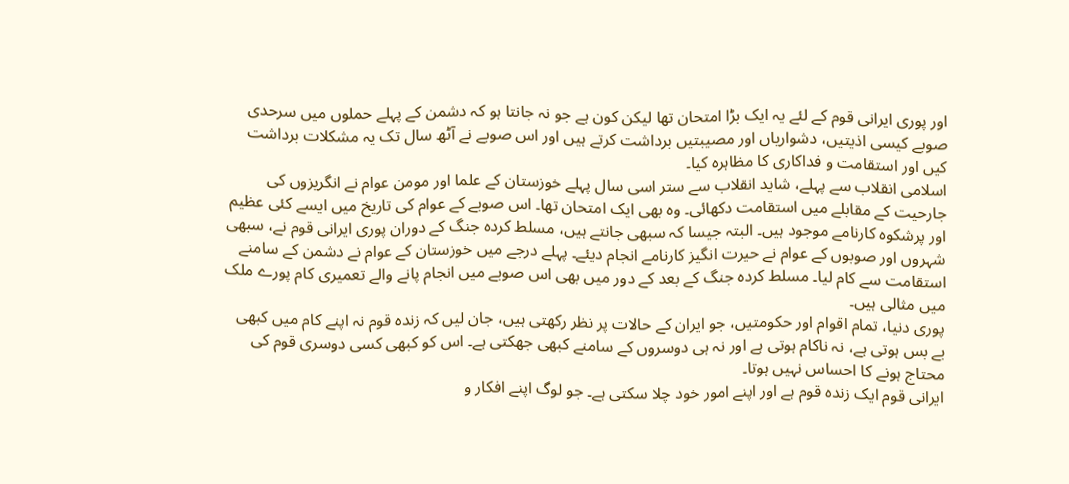اور پوری ایرانی قوم کے لئے یہ ایک بڑا امتحان تھا لیکن کون ہے جو نہ جانتا ہو کہ دشمن کے پہلے حملوں میں سرحدی صوبے کیسی اذیتیں، دشواریاں اور مصیبتیں برداشت کرتے ہیں اور اس صوبے نے آٹھ سال تک یہ مشکلات برداشت کیں اور استقامت و فداکاری کا مظاہرہ کیا۔
اسلامی انقلاب سے پہلے، شاید انقلاب سے ستر اسی سال پہلے خوزستان کے علما اور مومن عوام نے انگریزوں کی جارحیت کے مقابلے میں استقامت دکھائی۔ وہ بھی ایک امتحان تھا۔ اس صوبے کے عوام کی تاریخ میں ایسے کئی عظیم اور پرشکوہ کارنامے موجود ہیں۔ البتہ جیسا کہ سبھی جانتے ہیں، مسلط کردہ جنگ کے دوران پوری ایرانی قوم نے، سبھی شہروں اور صوبوں کے عوام نے حیرت انگیز کارنامے انجام دیئے۔ پہلے درجے میں خوزستان کے عوام نے دشمن کے سامنے استقامت سے کام لیا۔ مسلط کردہ جنگ کے بعد کے دور میں بھی اس صوبے میں انجام پانے والے تعمیری کام پورے ملک میں مثالی ہیں۔
پوری دنیا، تمام اقوام اور حکومتیں، جو ایران کے حالات پر نظر رکھتی ہیں، جان لیں کہ زندہ قوم نہ اپنے کام میں کبھی بے بس ہوتی ہے، نہ ناکام ہوتی ہے اور نہ ہی دوسروں کے سامنے کبھی جھکتی ہے۔ اس کو کبھی کسی دوسری قوم کی محتاج ہونے کا احساس نہیں ہوتا۔
ایرانی قوم ایک زندہ قوم ہے اور اپنے امور خود چلا سکتی ہے۔ جو لوگ اپنے افکار و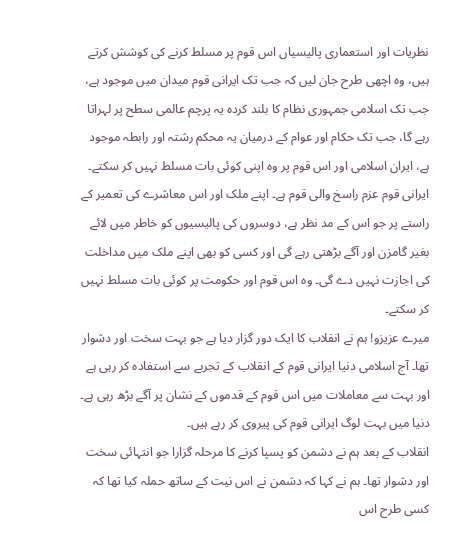نظریات اور استعماری پالیسیاں اس قوم پر مسلط کرنے کی کوشش کرتے ہیں، وہ اچھی طرح جان لیں کہ جب تک ایرانی قوم میدان میں موجود ہے، جب تک اسلامی جمہوری نظام کا بلند کردہ یہ پرچم عالمی سطح پر لہراتا رہے گا، جب تک حکام اور عوام کے درمیان یہ محکم رشتہ اور رابطہ موجود ہے، ایران اسلامی اور اس قوم پر وہ اپنی کوئی بات مسلط نہیں کر سکتے۔ ایرانی قوم عزم راسخ والی قوم ہے۔ اپنے ملک اور اس معاشرے کی تعمیر کے راستے پر جو اس کے مد نظر ہے، دوسروں کی پالیسیوں کو خاطر میں لائے بغیر گامزن اور آگے بڑھتی رہے گی اور کسی کو بھی اپنے ملک میں مداخلت کی اجازت نہیں دے گی۔ وہ اس قوم اور حکومت پر کوئی بات مسلط نہیں کر سکتے۔
میرے عزیزو! ہم نے انقلاب کا ایک دور گزار دیا ہے جو بہت سخت اور دشوار تھا۔ آج اسلامی دنیا ایرانی قوم کے انقلاب کے تجربے سے استفادہ کر رہی ہے اور بہت سے معاملات میں اس قوم کے قدموں کے نشان پر آگے بڑھ رہی ہے۔ دنیا میں بہت لوگ ایرانی قوم کی پیروی کر رہے ہیں۔
انقلاب کے بعد ہم نے دشمن کو پسپا کرنے کا مرحلہ گزارا جو انتہائی سخت اور دشوار تھا۔ ہم نے کہا کہ دشمن نے اس نیت کے ساتھ حملہ کیا تھا کہ کسی طرح اس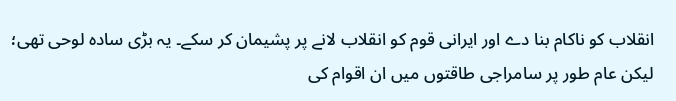انقلاب کو ناکام بنا دے اور ایرانی قوم کو انقلاب لانے پر پشیمان کر سکے۔ یہ بڑی سادہ لوحی تھی؛ لیکن عام طور پر سامراجی طاقتوں میں ان اقوام کی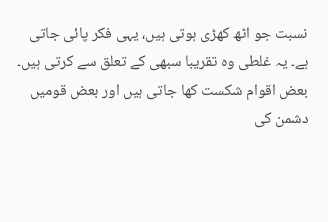نسبت جو اٹھ کھڑی ہوتی ہیں، یہی فکر پائی جاتی ہے۔ یہ غلطی وہ تقریبا سبھی کے تعلق سے کرتی ہیں۔ بعض اقوام شکست کھا جاتی ہیں اور بعض قومیں دشمن کی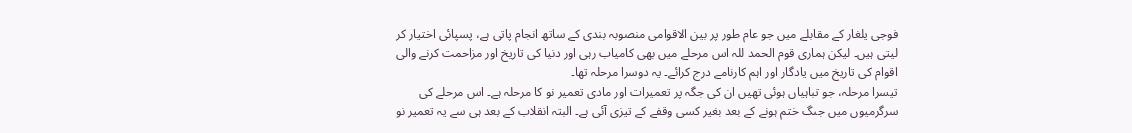فوجی یلغار کے مقابلے میں جو عام طور پر بین الاقوامی منصوبہ بندی کے ساتھ انجام پاتی ہے، پسپائی اختیار کر لیتی ہیں۔ لیکن ہماری قوم الحمد للہ اس مرحلے میں بھی کامیاب رہی اور دنیا کی تاریخ اور مزاحمت کرنے والی اقوام کی تاریخ میں یادگار اور اہم کارنامے درج کرائے۔ یہ دوسرا مرحلہ تھا۔
تیسرا مرحلہ، جو تباہیاں ہوئی تھیں ان کی جگہ پر تعمیرات اور مادی تعمیر نو کا مرحلہ ہے۔ اس مرحلے کی سرگرمیوں میں جںگ ختم ہونے کے بعد بغیر کسی وقفے کے تیزی آئی ہے۔ البتہ انقلاب کے بعد ہی سے یہ تعمیر نو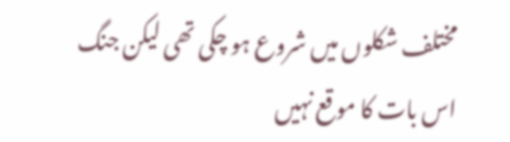مختلف شکلوں میں شروع ہو چکی تھی لیکن جنگ اس بات کا موقع نہیں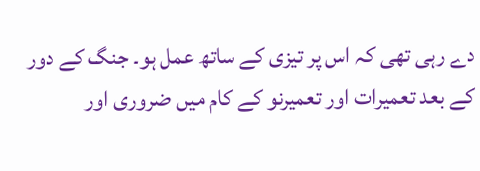دے رہی تھی کہ اس پر تیزی کے ساتھ عمل ہو۔ جنگ کے دور کے بعد تعمیرات اور تعمیرنو کے کام میں ضروری اور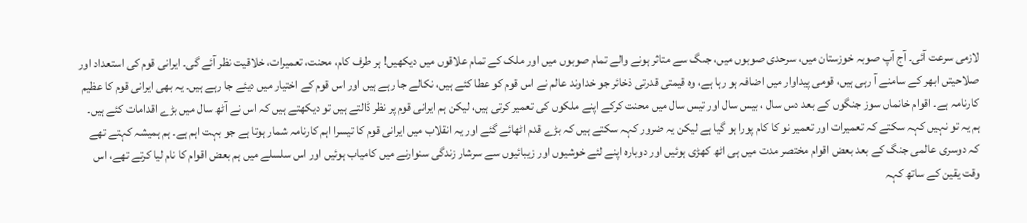لازمی سرعت آئی۔ آج آپ صوبہ خوزستان میں، سرحدی صوبوں میں، جںگ سے متاثر ہونے والے تمام صوبوں میں اور ملک کے تمام علاقوں میں دیکھیں! ہر طرف کام، محنت، تعمیرات، خلاقیت نظر آئے گی۔ ایرانی قوم کی استعداد اور صلاحیتں ابھر کے سامنے آ رہی ہیں، قومی پیداوار میں اضافہ ہو رہا ہے، وہ قیمتی قدرتی ذخائر جو خداوند عالم نے اس قوم کو عطا کئے ہیں، نکالے جا رہے ہیں اور اس قوم کے اختیار میں دیئے جا رہے ہیں۔ یہ بھی ایرانی قوم کا عظیم کارنامہ ہے۔ اقوام خانماں سوز جنگوں کے بعد دس سال ، بیس سال اور تیس سال میں محنت کرکے اپنے ملکوں کی تعمیر کرتی ہیں، لیکن ہم ایرانی قوم پر نظر ڈالتے ہیں تو دیکھتے ہیں کہ اس نے آٹھ سال میں بڑے اقدامات کئے ہیں۔ ہم یہ تو نہیں کہہ سکتے کہ تعمیرات اور تعمیر نو کا کام پورا ہو گیا ہے لیکن یہ ضرور کہہ سکتے ہیں کہ بڑے قدم اٹھائے گئے اور یہ انقلاب میں ایرانی قوم کا تیسرا اہم کارنامہ شمار ہوتا ہے جو بہت اہم ہے۔ ہم ہمیشہ کہتے تھے کہ دوسری عالمی جنگ کے بعد بعض اقوام مختصر مدت میں ہی اٹھ کھڑی ہوئيں اور دوبارہ اپنے لئے خوشیوں اور زیبائیوں سے سرشار زندگی سنوارنے میں کامیاب ہوئیں اور اس سلسلے میں ہم بعض اقوام کا نام لیا کرتے تھے، اس وقت یقین کے ساتھ کہہ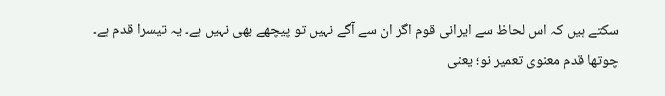سکتے ہیں کہ اس لحاظ سے ایرانی قوم اگر ان سے آگے نہیں تو پیچھے بھی نہیں ہے۔ یہ تیسرا قدم ہے۔
چوتھا قدم معنوی تعمیر نو؛ یعنی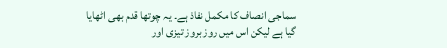سماجی انصاف کا مکمل نفاذ ہے۔ یہ چوتھا قدم بھی اٹھایا گیا ہے لیکن اس میں روز بروز تیزی اور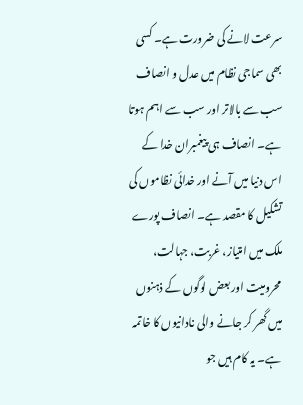سرعت لانے کی ضرورت ہے۔ کسی بھی سماجی نظام میں عدل و انصاف سب سے بالاتر اور سب سے اہم ہوتا ہے۔ انصاف ہی پیغمبران خدا کے اس دنیا میں آنے اور خدائی نظاموں کی تشکیل کا مقصد ہے۔ انصاف پورے ملک میں امتیاز، غربت، جہالت، محرومیت اور بعض لوگوں کے ذہنوں میں گھر کر جانے والی نادانیوں کا خاتمہ ہے۔ یہ کام ہیں جو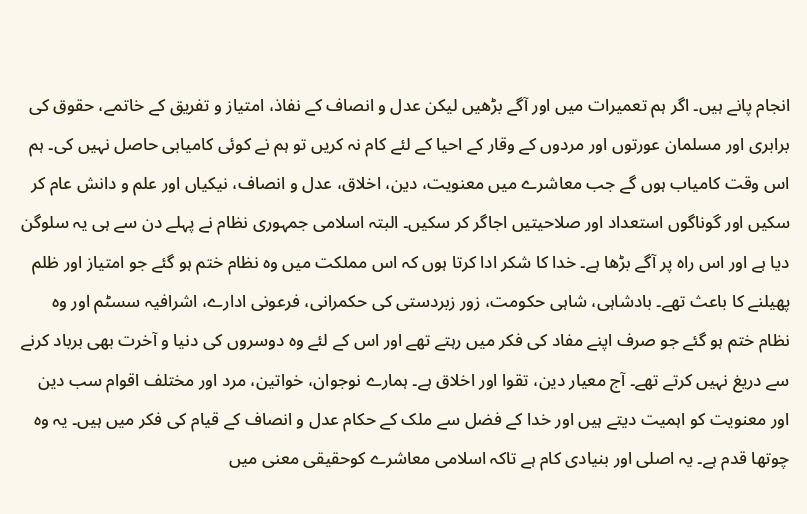انجام پانے ہیں۔ اگر ہم تعمیرات میں اور آگے بڑھیں لیکن عدل و انصاف کے نفاذ، امتیاز و تفریق کے خاتمے، حقوق کی برابری اور مسلمان عورتوں اور مردوں کے وقار کے احیا کے لئے کام نہ کریں تو ہم نے کوئی کامیابی حاصل نہیں کی۔ ہم اس وقت کامیاب ہوں گے جب معاشرے میں معنویت، دین، اخلاق، عدل و انصاف، نیکیاں اور علم و دانش عام کر سکیں اور گوناگوں استعداد اور صلاحیتیں اجاگر کر سکیں۔ البتہ اسلامی جمہوری نظام نے پہلے دن سے ہی یہ سلوگن دیا ہے اور اس راہ پر آگے بڑھا ہے۔ خدا کا شکر ادا کرتا ہوں کہ اس مملکت میں وہ نظام ختم ہو گئے جو امتیاز اور ظلم پھیلنے کا باعث تھے۔ بادشاہی، شاہی حکومت، زور زبردستی کی حکمرانی، فرعونی ادارے، اشرافیہ سسٹم اور وہ نظام ختم ہو گئے جو صرف اپنے مفاد کی فکر میں رہتے تھے اور اس کے لئے وہ دوسروں کی دنیا و آخرت بھی برباد کرنے سے دریغ نہیں کرتے تھے۔ آج معیار دین، تقوا اور اخلاق ہے۔ ہمارے نوجوان، خواتین، مرد اور مختلف اقوام سب دین اور معنویت کو اہمیت دیتے ہیں اور خدا کے فضل سے ملک کے حکام عدل و انصاف کے قیام کی فکر میں ہیں۔ یہ وہ چوتھا قدم ہے۔ یہ اصلی اور بنیادی کام ہے تاکہ اسلامی معاشرے کوحقیقی معنی میں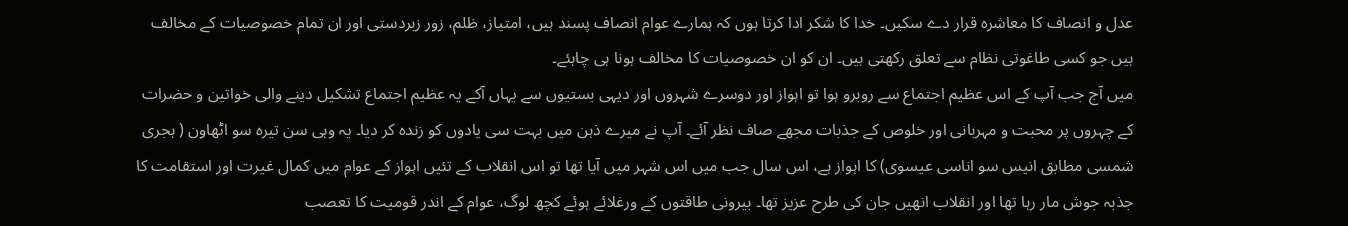عدل و انصاف کا معاشرہ قرار دے سکیں۔ خدا کا شکر ادا کرتا ہوں کہ ہمارے عوام انصاف پسند ہیں، امتیاز، ظلم، زور زبردستی اور ان تمام خصوصیات کے مخالف ہیں جو کسی طاغوتی نظام سے تعلق رکھتی ہیں۔ ان کو ان خصوصیات کا مخالف ہونا ہی چاہئے۔
میں آج جب آپ کے اس عظیم اجتماع سے روبرو ہوا تو اہواز اور دوسرے شہروں اور دیہی بستیوں سے یہاں آکے یہ عظیم اجتماع تشکیل دینے والی خواتین و حضرات کے چہروں پر محبت و مہربانی اور خلوص کے جذبات مجھے صاف نظر آئے۔ آپ نے میرے ذہن میں بہت سی یادوں کو زندہ کر دیا۔ یہ وہی سن تیرہ سو اٹھاون ( ہجری شمسی مطابق انیس سو اناسی عیسوی) کا اہواز ہے، اس سال جب میں اس شہر میں آیا تھا تو اس انقلاب کے تئيں اہواز کے عوام میں کمال غیرت اور استقامت کا جذبہ جوش مار رہا تھا اور انقلاب انھیں جان کی طرح عزیز تھا۔ بیرونی طاقتوں کے ورغلائے ہوئے کچھ لوگ، عوام کے اندر قومیت کا تعصب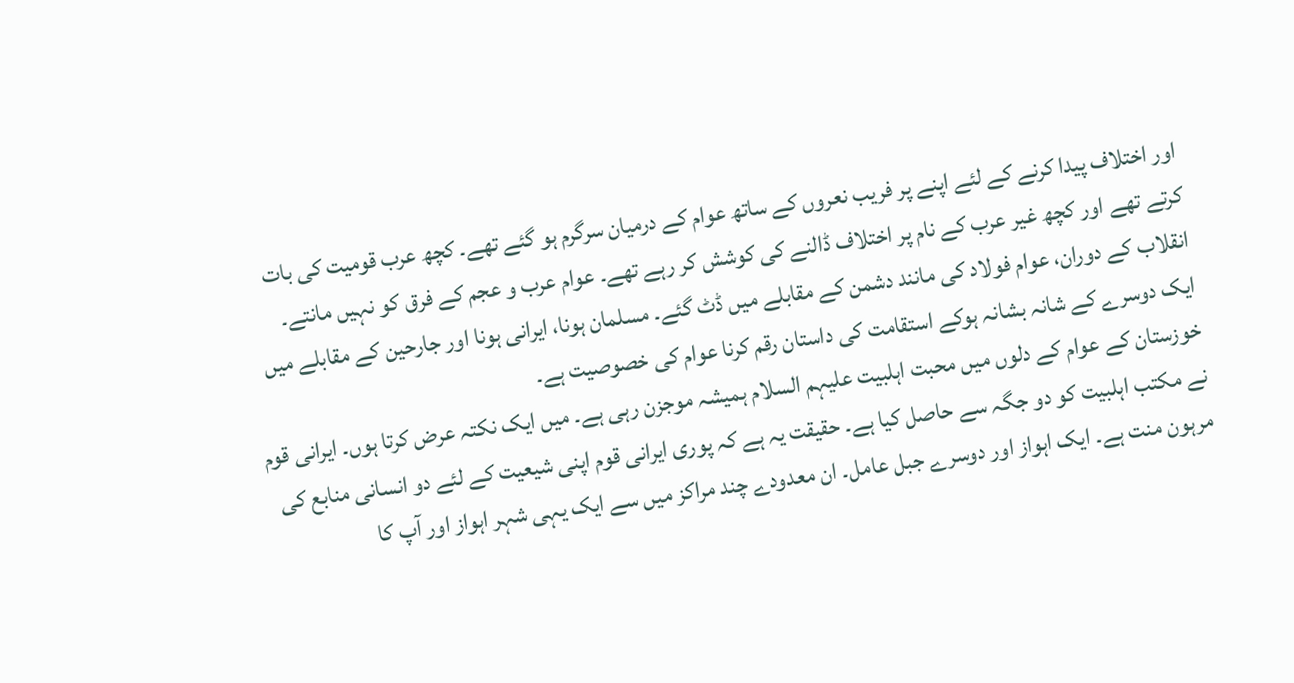اور اختلاف پیدا کرنے کے لئے اپنے پر فریب نعروں کے ساتھ عوام کے درمیان سرگرم ہو گئے تھے۔ کچھ عرب قومیت کی بات کرتے تھے اور کچھ غیر عرب کے نام پر اختلاف ڈالنے کی کوشش کر رہے تھے۔ عوام عرب و عجم کے فرق کو نہیں مانتے۔ انقلاب کے دوران، عوام فولاد کی مانند دشمن کے مقابلے میں ڈٹ گئے۔ مسلمان ہونا، ایرانی ہونا اور جارحین کے مقابلے میں ایک دوسرے کے شانہ بشانہ ہوکے استقامت کی داستان رقم کرنا عوام کی خصوصیت ہے۔
خوزستان کے عوام کے دلوں میں محبت اہلبیت علیہم السلام ہمیشہ موجزن رہی ہے۔ میں ایک نکتہ عرض کرتا ہوں۔ ایرانی قوم نے مکتب اہلبیت کو دو جگہ سے حاصل کیا ہے۔ حقیقت یہ ہے کہ پوری ایرانی قوم اپنی شیعیت کے لئے دو انسانی منابع کی مرہون منت ہے۔ ایک اہواز اور دوسرے جبل عامل۔ ان معدودے چند مراکز میں سے ایک یہی شہر اہواز اور آپ کا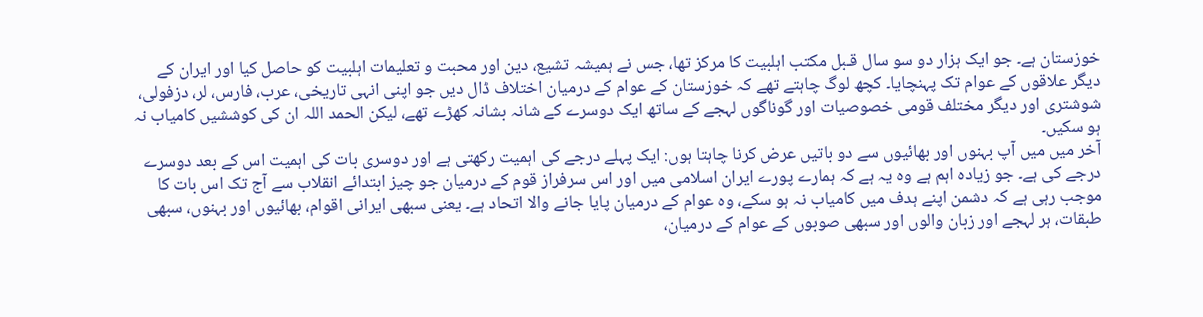خوزستان ہے۔ جو ایک ہزار دو سو سال قـبل مکتب اہلبیت کا مرکز تھا، جس نے ہمیشہ تشیع، دین اور محبت و تعلیمات اہلبیت کو حاصل کیا اور ایران کے دیگر علاقوں کے عوام تک پہنچایا۔ کچھ لوگ چاہتے تھے کہ خوزستان کے عوام کے درمیان اختلاف ڈال دیں جو اپنی انہی تاریخی، عرب، فارس، لر، دزفولی، شوشتری اور دیگر مختلف قومی خصوصیات اور گوناگوں لہجے کے ساتھ ایک دوسرے کے شانہ بشانہ کھڑے تھے، لیکن الحمد اللہ ان کی کوششیں کامیاب نہ ہو سکیں۔
آخر میں میں آپ بہنوں اور بھائیوں سے دو باتیں عرض کرنا چاہتا ہوں: ایک پہلے درجے کی اہمیت رکھتی ہے اور دوسری بات کی اہمیت اس کے بعد دوسرے درجے کی ہے۔ جو زیادہ اہم ہے وہ یہ ہے کہ ہمارے پورے ایران اسلامی میں اور اس سرفراز قوم کے درمیان جو چیز ابتدائے انقلاب سے آج تک اس بات کا موجب رہی ہے کہ دشمن اپنے ہدف میں کامیاب نہ ہو سکے، وہ عوام کے درمیان پایا جانے والا اتحاد ہے۔ یعنی سبھی ایرانی اقوام، بھائیوں اور بہنوں، سبھی طبقات، ہر لہجے اور زبان والوں اور سبھی صوبوں کے عوام کے درمیان،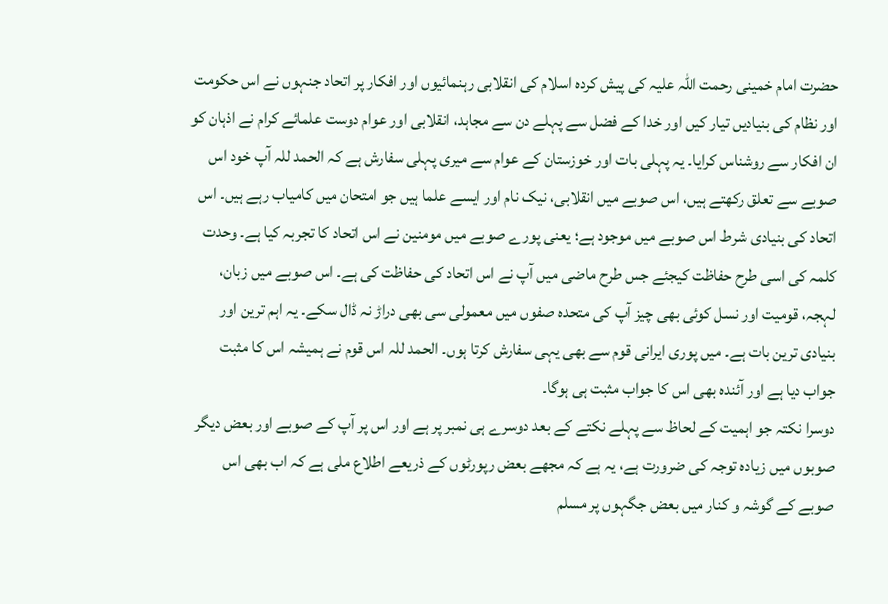حضرت امام خمینی رحمت اللہ علیہ کی پیش کردہ اسلام کی انقلابی رہنمائیوں اور افکار پر اتحاد جنہوں نے اس حکومت اور نظام کی بنیادیں تیار کیں اور خدا کے فضل سے پہلے دن سے مجاہد، انقلابی اور عوام دوست علمائے کرام نے اذہان کو ان افکار سے روشناس کرایا۔ یہ پہلی بات اور خوزستان کے عوام سے میری پہلی سفارش ہے کہ الحمد للہ آپ خود اس صوبے سے تعلق رکھتے ہیں، اس صوبے میں انقلابی، نیک نام اور ایسے علما ہیں جو امتحان میں کامیاب رہے ہیں۔ اس اتحاد کی بنیادی شرط اس صوبے میں موجود ہے؛ یعنی پورے صوبے میں مومنین نے اس اتحاد کا تجربہ کیا ہے۔ وحدت کلمہ کی اسی طرح حفاظت کیجئے جس طرح ماضی میں آپ نے اس اتحاد کی حفاظت کی ہے۔ اس صوبے میں زبان، لہجہ، قومیت اور نسل کوئی بھی چیز آپ کی متحدہ صفوں میں معمولی سی بھی دراڑ نہ ڈال سکے۔ یہ اہم ترین اور بنیادی ترین بات ہے۔ میں پوری ایرانی قوم سے بھی یہی سفارش کرتا ہوں۔ الحمد للہ اس قوم نے ہمیشہ اس کا مثبت جواب دیا ہے اور آئندہ بھی اس کا جواب مثبت ہی ہوگا۔
دوسرا نکتہ جو اہمیت کے لحاظ سے پہلے نکتے کے بعد دوسرے ہی نمبر پر ہے اور اس پر آپ کے صوبے اور بعض دیگر صوبوں میں زیادہ توجہ کی ضرورت ہے، یہ ہے کہ مجھے بعض رپورٹوں کے ذریعے اطلاع ملی ہے کہ اب بھی اس صوبے کے گوشہ و کنار میں بعض جگہوں پر مسلم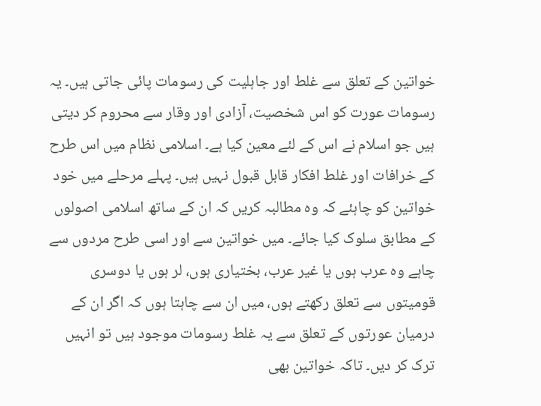خواتین کے تعلق سے غلط اور جاہلیت کی رسومات پائی جاتی ہیں۔ یہ رسومات عورت کو اس شخصیت، آزادی اور وقار سے محروم کر دیتی ہیں جو اسلام نے اس کے لئے معین کیا ہے۔ اسلامی نظام میں اس طرح کے خرافات اور غلط افکار قابل قبول نہیں ہیں۔ پہلے مرحلے ميں خود خواتین کو چاہئے کہ وہ مطالبہ کریں کہ ان کے ساتھ اسلامی اصولوں کے مطابق سلوک کیا جائے۔ میں خواتین سے اور اسی طرح مردوں سے چاہے وہ عرب ہوں یا غیر عرب، بختیاری ہوں، لر ہوں یا دوسری قومیتوں سے تعلق رکھتے ہوں، میں ان سے چاہتا ہوں کہ اگر ان کے درمیان عورتوں کے تعلق سے یہ غلط رسومات موجود ہیں تو انہیں ترک کر دیں۔ تاکہ خواتین بھی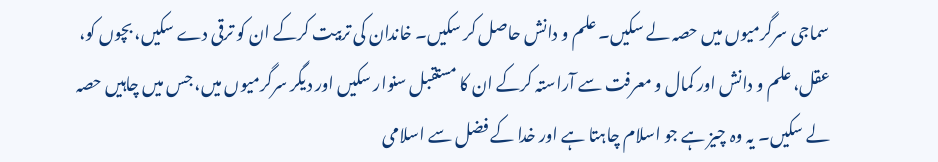سماجی سرگرمیوں میں حصہ لے سکیں۔ علم و دانش حاصل کر سکیں۔ خاندان کی تربیت کرکے ان کو ترقی دے سکیں، بچوں کو، عقل، علم و دانش اور کمال و معرفت سے آراستہ کرکے ان کا مستقبل سنوار سکیں اور دیگر سرگرمیوں میں، جس میں چاہیں حصہ لے سکیں۔ یہ وہ چیز ہے جو اسلام چاہتا ہے اور خدا کے فضل سے اسلامی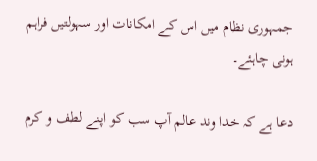جمہوری نظام میں اس کے امکانات اور سہولتیں فراہم ہونی چاہئے۔

دعا ہے کہ خدا وند عالم آپ سب کو اپنے لطف و کرم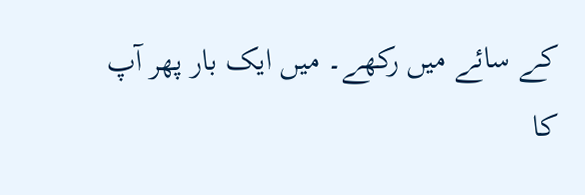کے سائے میں رکھے۔ میں ایک بار پھر آپ کا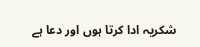شکریہ ادا کرتا ہوں اور دعا ہے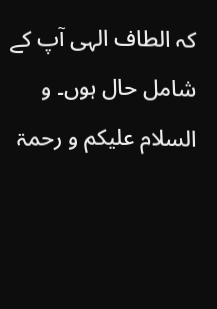کہ الطاف الہی آپ کے شامل حال ہوں۔ و السلام علیکم و رحمۃ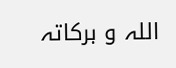اللہ و برکاتہ